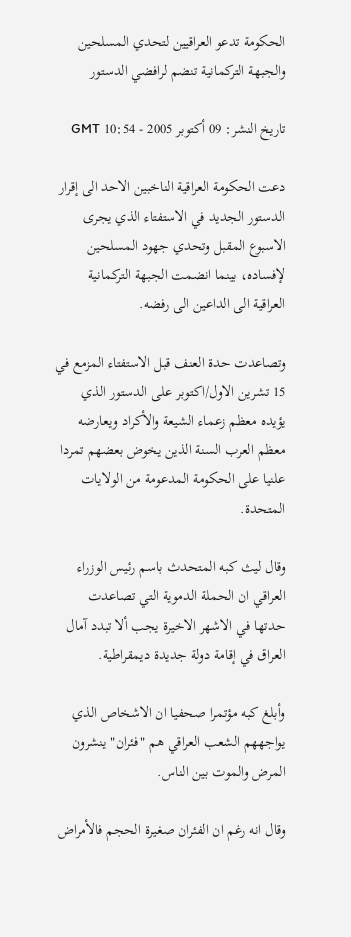الحكومة تدعو العراقيين لتحدي المسلحين والجبهة التركمانية تنضم لرافضي الدستور

تاريخ النشر: 09 أكتوبر 2005 - 10:54 GMT

دعت الحكومة العراقية الناخبين الاحد الى إقرار الدستور الجديد في الاستفتاء الذي يجرى الاسبوع المقبل وتحدي جهود المسلحين لإفساده، بينما انضمت الجبهة التركمانية العراقية الى الداعين الى رفضه.

وتصاعدت حدة العنف قبل الاستفتاء المزمع في 15 تشرين الاول/اكتوبر على الدستور الذي يؤيده معظم زعماء الشيعة والأكراد ويعارضه معظم العرب السنة الذين يخوض بعضهم تمردا علنيا على الحكومة المدعومة من الولايات المتحدة.

وقال ليث كبه المتحدث باسم رئيس الوزراء العراقي ان الحملة الدموية التي تصاعدت حدتها في الاشهر الاخيرة يجب ألا تبدد آمال العراق في إقامة دولة جديدة ديمقراطية.

وأبلغ كبه مؤتمرا صحفيا ان الاشخاص الذي يواجههم الشعب العراقي هم "فئران" ينشرون المرض والموت بين الناس.

وقال انه رغم ان الفئران صغيرة الحجم فالأمراض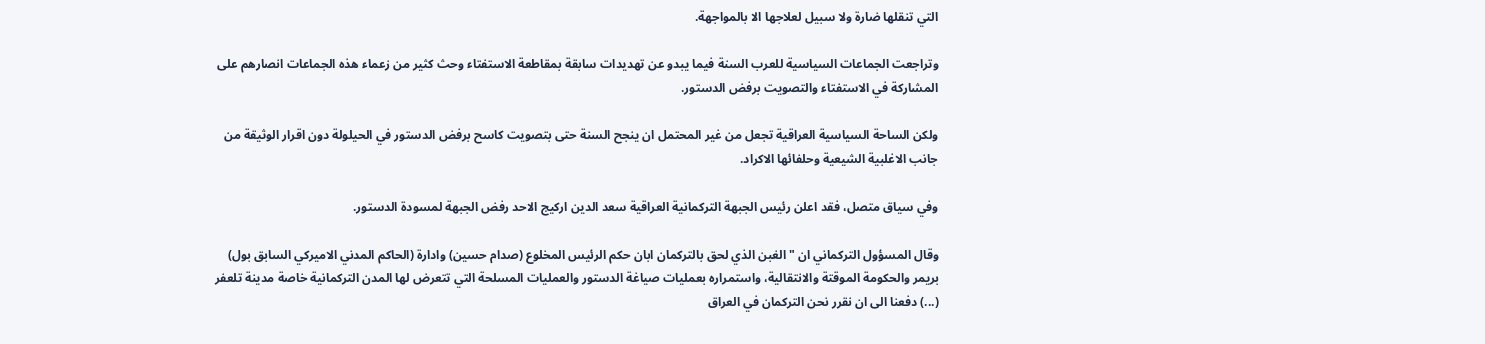التي تنقلها ضارة ولا سبيل لعلاجها الا بالمواجهة.

وتراجعت الجماعات السياسية للعرب السنة فيما يبدو عن تهديدات سابقة بمقاطعة الاستفتاء وحث كثير من زعماء هذه الجماعات انصارهم على المشاركة في الاستفتاء والتصويت برفض الدستور.

ولكن الساحة السياسية العراقية تجعل من غير المحتمل ان ينجح السنة حتى بتصويت كاسح برفض الدستور في الحيلولة دون اقرار الوثيقة من جانب الاغلبية الشيعية وحلفائها الاكراد.

وفي سياق متصل، فقد اعلن رئيس الجبهة التركمانية العراقية سعد الدين اركيج الاحد رفض الجبهة لمسودة الدستور.

وقال المسؤول التركماني ان "الغبن الذي لحق بالتركمان ابان حكم الرئيس المخلوع (صدام حسين) وادارة (الحاكم المدني الاميركي السابق بول) بريمر والحكومة الموقتة والانتقالية، واستمراره بعمليات صياغة الدستور والعمليات المسلحة التي تتعرض لها المدن التركمانية خاصة مدينة تلعفر (...) دفعنا الى ان نقرر نحن التركمان في العراق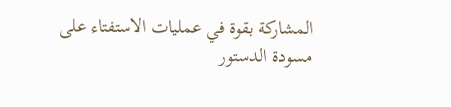المشاركة بقوة في عمليات الاستفتاء على مسودة الدستور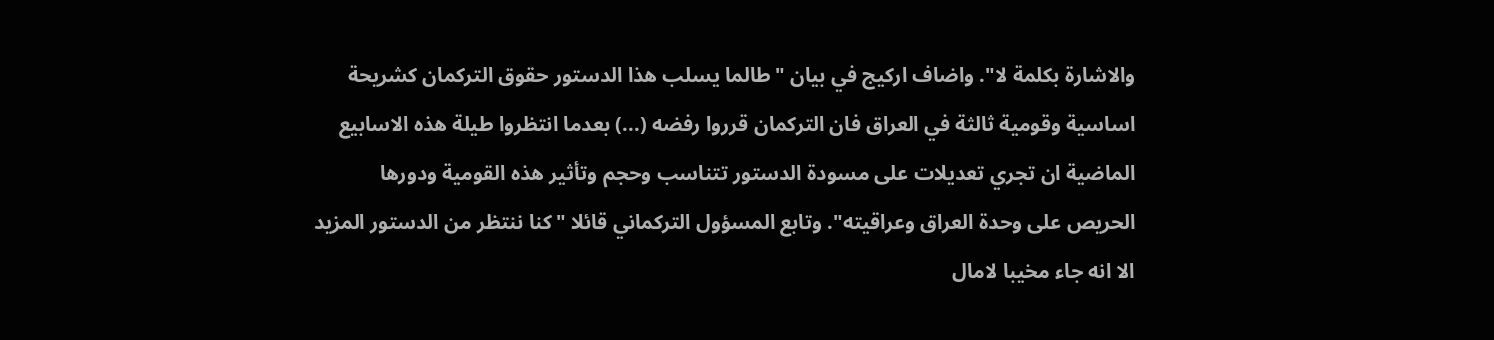والاشارة بكلمة لا". واضاف اركيج في بيان "طالما يسلب هذا الدستور حقوق التركمان كشريحة اساسية وقومية ثالثة في العراق فان التركمان قرروا رفضه (...) بعدما انتظروا طيلة هذه الاسابيع الماضية ان تجري تعديلات على مسودة الدستور تتناسب وحجم وتأثير هذه القومية ودورها الحريص على وحدة العراق وعراقيته". وتابع المسؤول التركماني قائلا "كنا ننتظر من الدستور المزيد الا انه جاء مخيبا لامال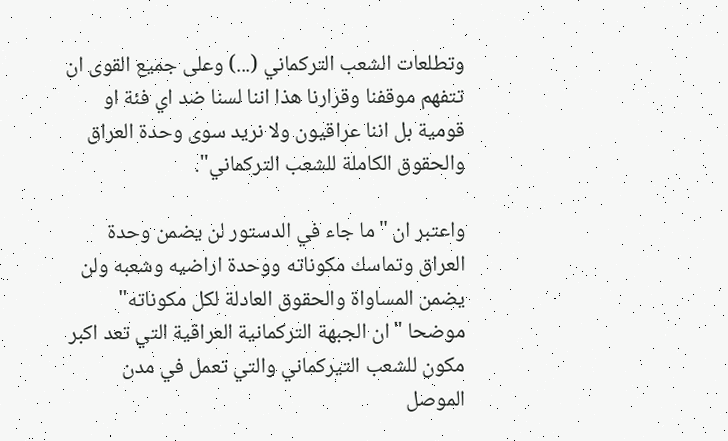وتطلعات الشعب التركماني (...) وعلى جميع القوى ان تتفهم موقفنا وقرارنا هذا اننا لسنا ضد اي فئة او قومية بل اننا عراقيون ولا نريد سوى وحدة العراق والحقوق الكاملة للشعب التركماني".

واعتبر ان "ما جاء في الدستور لن يضمن وحدة العراق وتماسك مكوناته ووحدة اراضيه وشعبه ولن يضمن المساواة والحقوق العادلة لكل مكوناته" موضحا "ان الجبهة التركمانية العراقية التي تعد اكبر مكون للشعب التيركماني والتي تعمل في مدن الموصل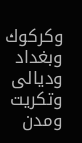وكركوك وبغداد وديالى وتكريت ومدن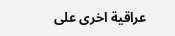عراقية اخرى على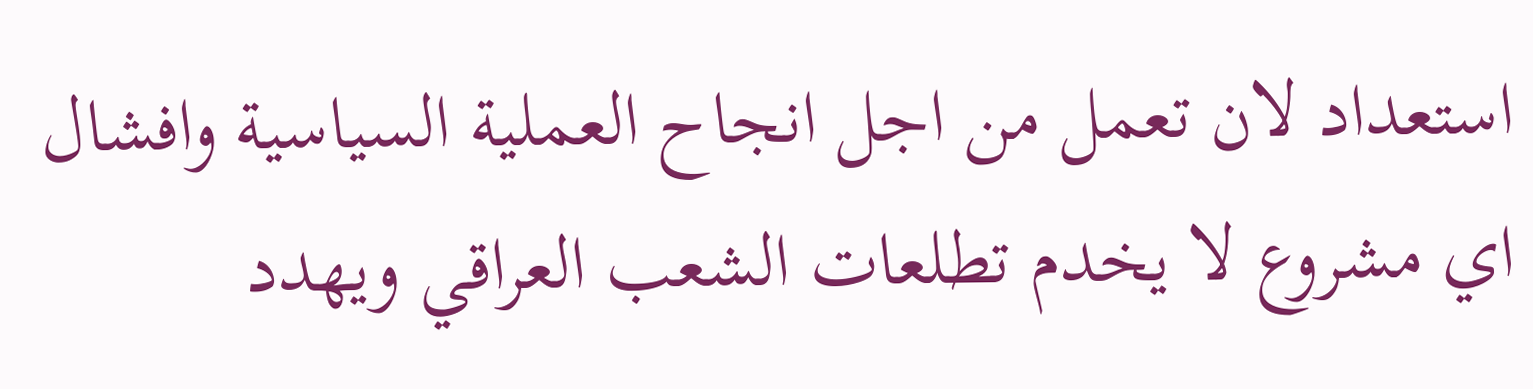استعداد لان تعمل من اجل انجاح العملية السياسية وافشال اي مشروع لا يخدم تطلعات الشعب العراقي ويهدد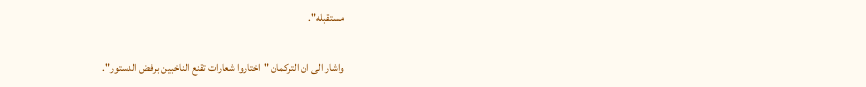مستقبله".

واشار الى ان التركمان "اختاروا شعارات تقنع الناخبين برفض الدستور".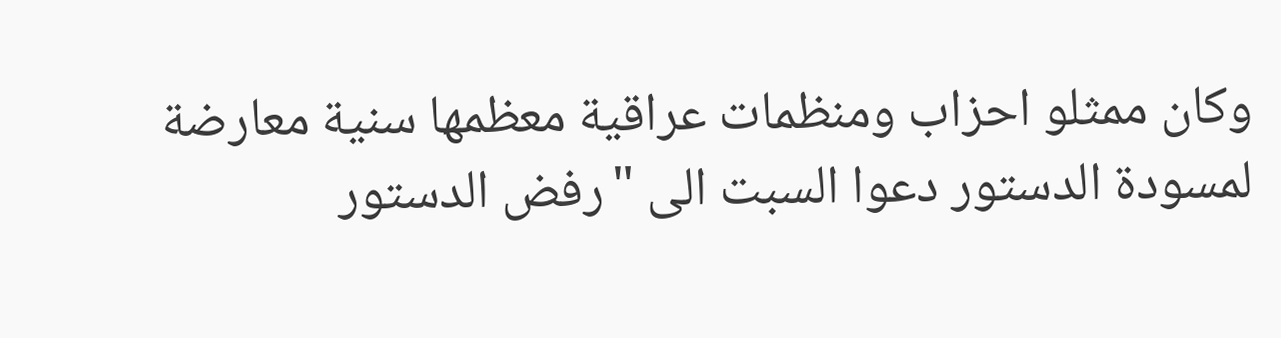وكان ممثلو احزاب ومنظمات عراقية معظمها سنية معارضة لمسودة الدستور دعوا السبت الى "رفض الدستور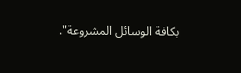بكافة الوسائل المشروعة".